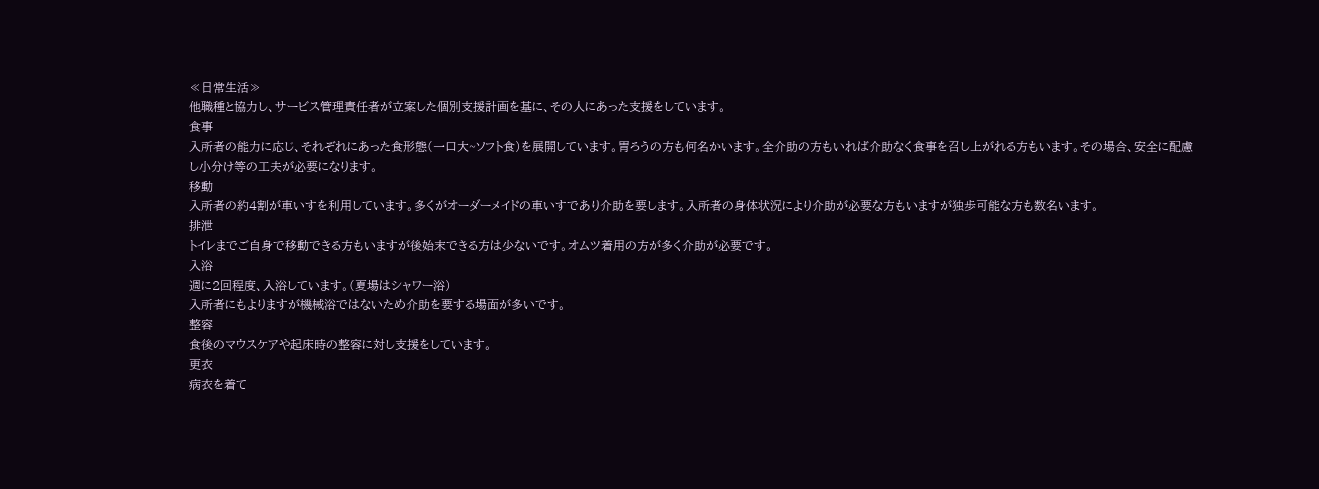≪日常生活≫
他職種と協力し、サービス管理責任者が立案した個別支援計画を基に、その人にあった支援をしています。
食事
入所者の能力に応じ、それぞれにあった食形態(一口大~ソフト食)を展開しています。胃ろうの方も何名かいます。全介助の方もいれば介助なく食事を召し上がれる方もいます。その場合、安全に配慮し小分け等の工夫が必要になります。
移動
入所者の約4割が車いすを利用しています。多くがオーダーメイドの車いすであり介助を要します。入所者の身体状況により介助が必要な方もいますが独歩可能な方も数名います。
排泄
トイレまでご自身で移動できる方もいますが後始末できる方は少ないです。オムツ着用の方が多く介助が必要です。
入浴
週に2回程度、入浴しています。(夏場はシャワー浴)
入所者にもよりますが機械浴ではないため介助を要する場面が多いです。
整容
食後のマウスケアや起床時の整容に対し支援をしています。
更衣
病衣を着て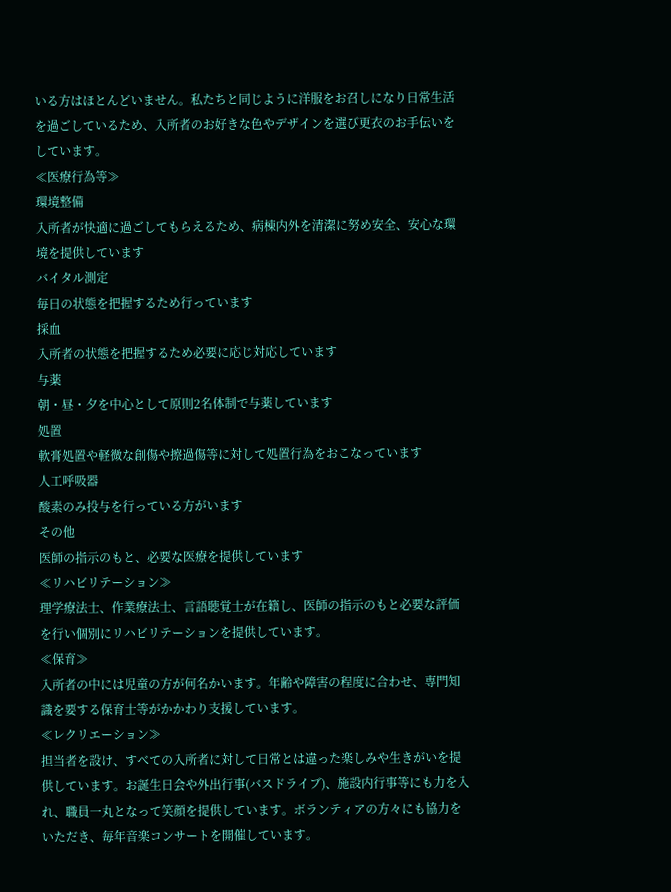いる方はほとんどいません。私たちと同じように洋服をお召しになり日常生活を過ごしているため、入所者のお好きな色やデザインを選び更衣のお手伝いをしています。
≪医療行為等≫
環境整備
入所者が快適に過ごしてもらえるため、病棟内外を清潔に努め安全、安心な環境を提供しています
バイタル測定
毎日の状態を把握するため行っています
採血
入所者の状態を把握するため必要に応じ対応しています
与薬
朝・昼・夕を中心として原則2名体制で与薬しています
処置
軟膏処置や軽微な創傷や擦過傷等に対して処置行為をおこなっています
人工呼吸器
酸素のみ投与を行っている方がいます
その他
医師の指示のもと、必要な医療を提供しています
≪リハビリテーション≫
理学療法士、作業療法士、言語聴覚士が在籍し、医師の指示のもと必要な評価を行い個別にリハビリテーションを提供しています。
≪保育≫
入所者の中には児童の方が何名かいます。年齢や障害の程度に合わせ、専門知識を要する保育士等がかかわり支援しています。
≪レクリエーション≫
担当者を設け、すべての入所者に対して日常とは違った楽しみや生きがいを提供しています。お誕生日会や外出行事(バスドライブ)、施設内行事等にも力を入れ、職員一丸となって笑顔を提供しています。ボランティアの方々にも協力をいただき、毎年音楽コンサートを開催しています。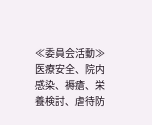≪委員会活動≫
医療安全、院内感染、褥瘡、栄養検討、虐待防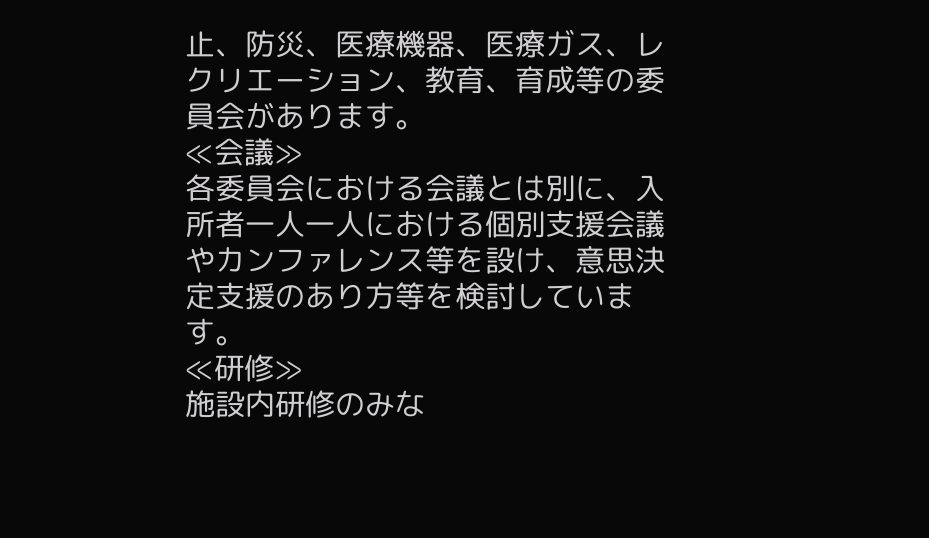止、防災、医療機器、医療ガス、レクリエーション、教育、育成等の委員会があります。
≪会議≫
各委員会における会議とは別に、入所者一人一人における個別支援会議やカンファレンス等を設け、意思決定支援のあり方等を検討しています。
≪研修≫
施設内研修のみな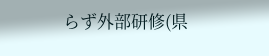らず外部研修(県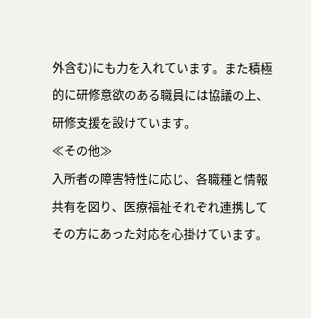外含む)にも力を入れています。また積極的に研修意欲のある職員には協議の上、研修支援を設けています。
≪その他≫
入所者の障害特性に応じ、各職種と情報共有を図り、医療福祉それぞれ連携してその方にあった対応を心掛けています。